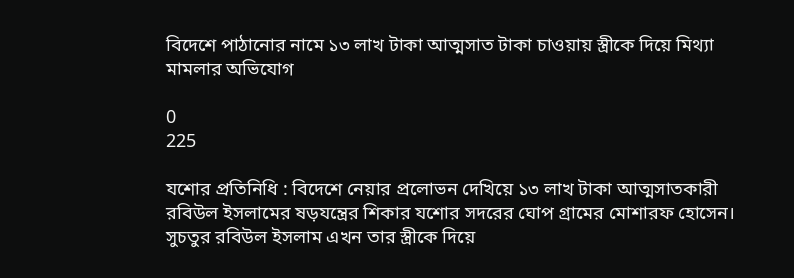বিদেশে পাঠানোর নামে ১৩ লাখ টাকা আত্মসাত টাকা চাওয়ায় স্ত্রীকে দিয়ে মিথ্যা মামলার অভিযোগ

0
225

যশোর প্রতিনিধি : বিদেশে নেয়ার প্রলোভন দেখিয়ে ১৩ লাখ টাকা আত্মসাতকারী রবিউল ইসলামের ষড়যন্ত্রের শিকার যশোর সদরের ঘোপ গ্রামের মোশারফ হোসেন। সুচতুর রবিউল ইসলাম এখন তার স্ত্রীকে দিয়ে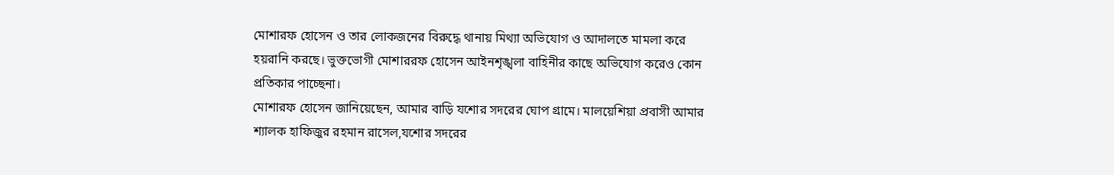মোশারফ হোসেন ও তার লোকজনের বিরুদ্ধে থানায় মিথ্যা অভিযোগ ও আদালতে মামলা করে হয়রানি করছে। ভুক্তভোগী মোশাররফ হোসেন আইনশৃঙ্খলা বাহিনীর কাছে অভিযোগ করেও কোন প্রতিকার পাচ্ছেনা।
মোশারফ হোসেন জানিয়েছেন, আমার বাড়ি যশোর সদরের ঘোপ গ্রামে। মালয়েশিয়া প্রবাসী আমার শ্যালক হাফিজুর রহমান রাসেল,যশোর সদরের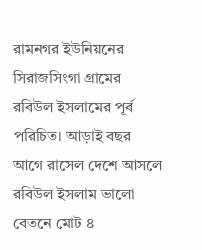রামনগর ইউনিয়নের সিরাজসিংগা গ্রামের রবিউল ইসলামের পূর্ব পরিচিত। আড়াই বছর আগে রাসেল দেশে আসলে রবিউল ইসলাম ভালো বেতনে মোট ৪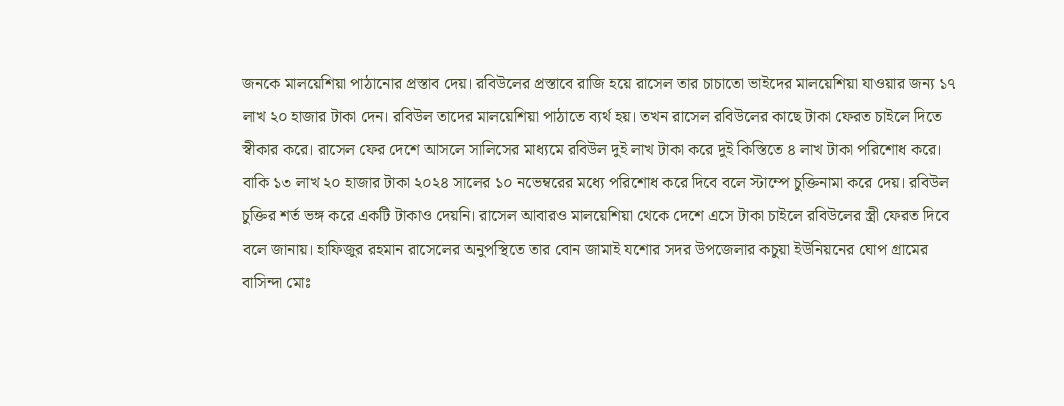জনকে মালয়েশিয়া পাঠানোর প্রস্তাব দেয়। রবিউলের প্রস্তাবে রাজি হয়ে রাসেল তার চাচাতো ভাইদের মালয়েশিয়া যাওয়ার জন্য ১৭ লাখ ২০ হাজার টাকা দেন। রবিউল তাদের মালয়েশিয়া পাঠাতে ব্যর্থ হয়। তখন রাসেল রবিউলের কাছে টাকা ফেরত চাইলে দিতে স্বীকার করে। রাসেল ফের দেশে আসলে সালিসের মাধ্যমে রবিউল দুই লাখ টাকা করে দুই কিস্তিতে ৪ লাখ টাকা পরিশোধ করে। বাকি ১৩ লাখ ২০ হাজার টাকা ২০২৪ সালের ১০ নভেম্বরের মধ্যে পরিশোধ করে দিবে বলে স্টাম্পে চুক্তিনামা করে দেয়। রবিউল চুক্তির শর্ত ভঙ্গ করে একটি টাকাও দেয়নি। রাসেল আবারও মালয়েশিয়া থেকে দেশে এসে টাকা চাইলে রবিউলের স্ত্রী ফেরত দিবে বলে জানায়। হাফিজুর রহমান রাসেলের অনুপস্থিতে তার বোন জামাই যশোর সদর উপজেলার কচুয়া ইউনিয়নের ঘোপ গ্রামের বাসিন্দা মোঃ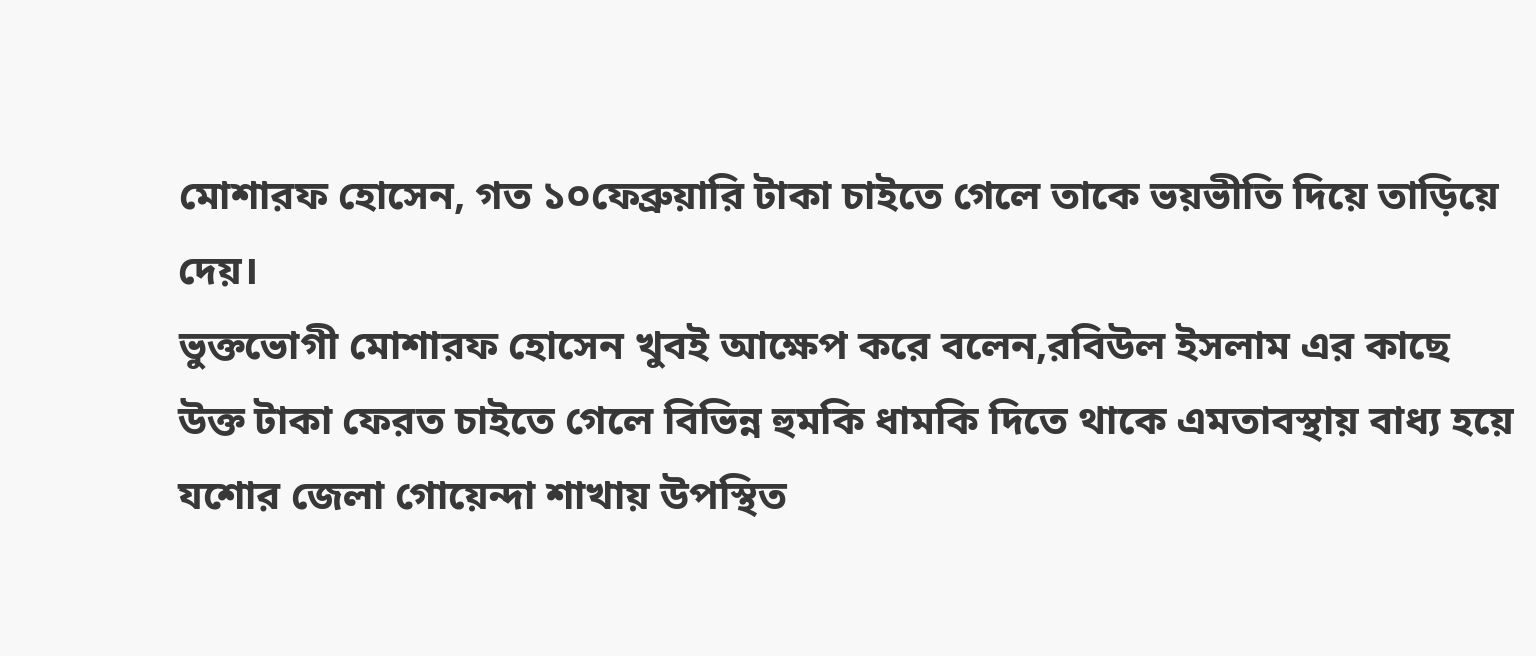মোশারফ হোসেন, গত ১০ফেব্রুয়ারি টাকা চাইতে গেলে তাকে ভয়ভীতি দিয়ে তাড়িয়ে দেয়।
ভুক্তভোগী মোশারফ হোসেন খুবই আক্ষেপ করে বলেন,রবিউল ইসলাম এর কাছে উক্ত টাকা ফেরত চাইতে গেলে বিভিন্ন হুমকি ধামকি দিতে থাকে এমতাবস্থায় বাধ্য হয়ে যশোর জেলা গোয়েন্দা শাখায় উপস্থিত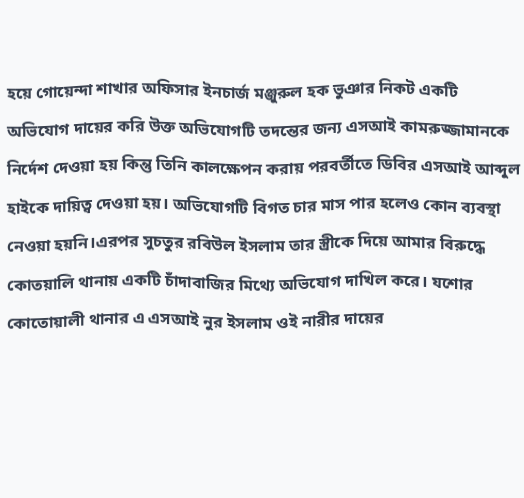হয়ে গোয়েন্দা শাখার অফিসার ইনচার্জ মঞ্জুরুল হক ভুঞার নিকট একটি অভিযোগ দায়ের করি উক্ত অভিযোগটি তদন্তের জন্য এসআই কামরুজ্জামানকে নির্দেশ দেওয়া হয় কিন্তু তিনি কালক্ষেপন করায় পরবর্তীতে ডিবির এসআই আব্দুল হাইকে দায়িত্ব দেওয়া হয়। অভিযোগটি বিগত চার মাস পার হলেও কোন ব্যবস্থা নেওয়া হয়নি।এরপর সুচতুর রবিউল ইসলাম তার স্ত্রীকে দিয়ে আমার বিরুদ্ধে কোতয়ালি থানায় একটি চাঁদাবাজির মিথ্যে অভিযোগ দাখিল করে। যশোর কোতোয়ালী থানার এ এসআই নুর ইসলাম ওই নারীর দায়ের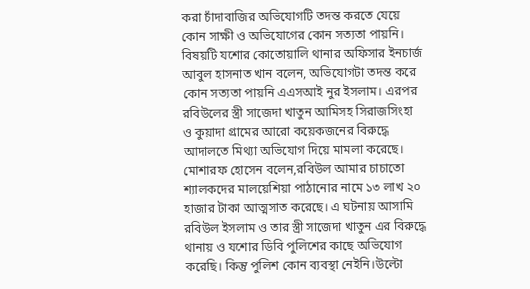করা চাঁদাবাজির অভিযোগটি তদন্ত করতে যেয়ে কোন সাক্ষী ও অভিযোগের কোন সত্যতা পায়নি। বিষয়টি যশোর কোতোয়ালি থানার অফিসার ইনচার্জ আবুল হাসনাত খান বলেন, অভিযোগটা তদন্ত করে কোন সত্যতা পায়নি এএসআই নুর ইসলাম। এরপর রবিউলের স্ত্রী সাজেদা খাতুন আমিসহ সিরাজসিংহা ও কুয়াদা গ্রামের আরো কয়েকজনের বিরুদ্ধে আদালতে মিথ্যা অভিযোগ দিয়ে মামলা করেছে।
মোশারফ হোসেন বলেন,রবিউল আমার চাচাতো শ্যালকদের মালয়েশিয়া পাঠানোর নামে ১৩ লাখ ২০ হাজার টাকা আত্মসাত করেছে। এ ঘটনায় আসামি রবিউল ইসলাম ও তার স্ত্রী সাজেদা খাতুন এর বিরুদ্ধে থানায় ও যশোর ডিবি পুলিশের কাছে অভিযোগ করেছি। কিন্তু পুলিশ কোন ব্যবস্থা নেইনি।উল্টো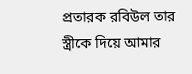প্রতারক রবিউল তার স্ত্রীকে দিয়ে আমার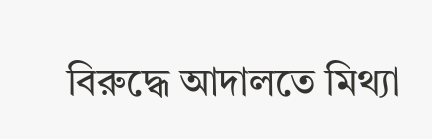বিরুদ্ধে আদালতে মিথ্যা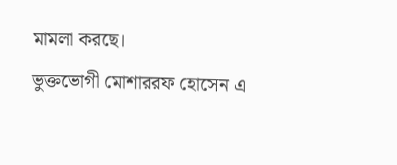মামলা করছে।
ভুক্তভোগী মোশাররফ হোসেন এ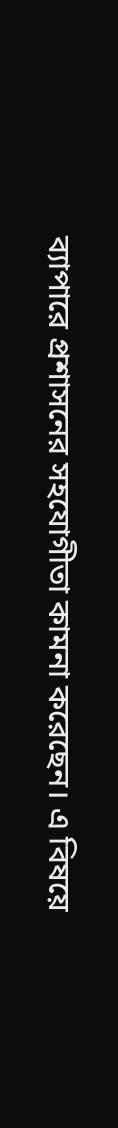ব্যাপারে প্রশাসনের সহযোগীতা কামনা করেছেন। এ বিষয়ে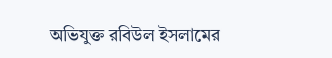অভিযুক্ত রবিউল ইসলামের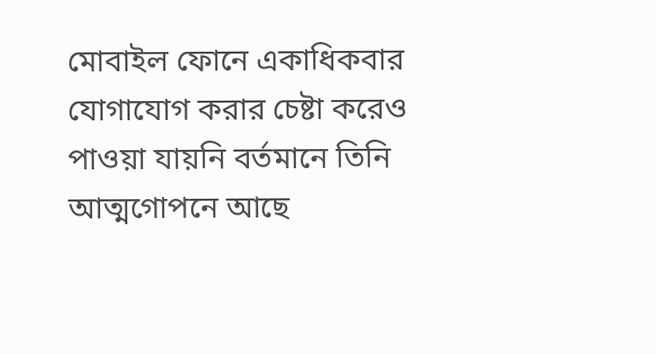মোবাইল ফোনে একাধিকবার যোগাযোগ করার চেষ্টা করেও পাওয়া যায়নি বর্তমানে তিনি আত্মগোপনে আছে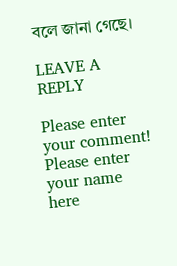বলে জানা গেছে।

LEAVE A REPLY

Please enter your comment!
Please enter your name here